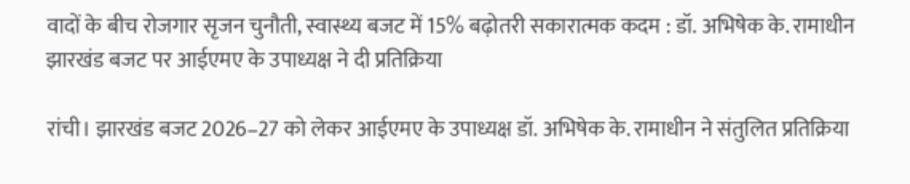वादों के बीच रोजगार सृजन चुनौती, स्वास्थ्य बजट में 15% बढ़ोतरी सकारात्मक कदम : डॉ. अभिषेक के. रामाधीन
झारखंड बजट पर आईएमए के उपाध्यक्ष ने दी प्रतिक्रिया

रांची। झारखंड बजट 2026–27 को लेकर आईएमए के उपाध्यक्ष डॉ. अभिषेक के. रामाधीन ने संतुलित प्रतिक्रिया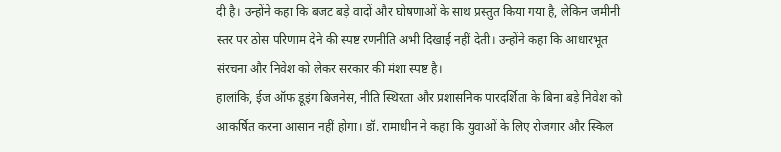दी है। उन्होंने कहा कि बजट बड़े वादों और घोषणाओं के साथ प्रस्तुत किया गया है, लेकिन जमीनी स्तर पर ठोस परिणाम देने की स्पष्ट रणनीति अभी दिखाई नहीं देती। उन्होंने कहा कि आधारभूत संरचना और निवेश को लेकर सरकार की मंशा स्पष्ट है।
हालांकि, ईज ऑफ डूइंग बिजनेस, नीति स्थिरता और प्रशासनिक पारदर्शिता के बिना बड़े निवेश को आकर्षित करना आसान नहीं होगा। डॉ. रामाधीन ने कहा कि युवाओं के लिए रोजगार और स्किल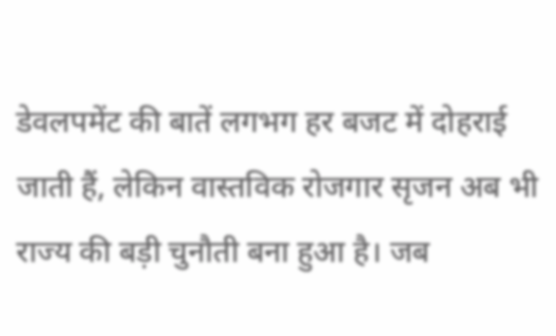डेवलपमेंट की बातें लगभग हर बजट में दोहराई जाती हैं, लेकिन वास्तविक रोजगार सृजन अब भी राज्य की बड़ी चुनौती बना हुआ है। जब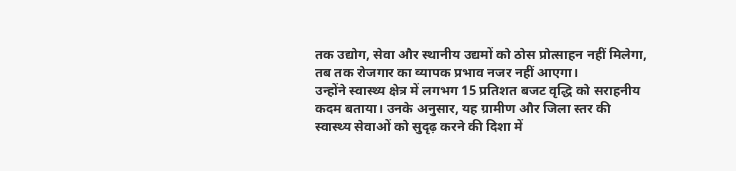तक उद्योग, सेवा और स्थानीय उद्यमों को ठोस प्रोत्साहन नहीं मिलेगा, तब तक रोजगार का व्यापक प्रभाव नजर नहीं आएगा।
उन्होंने स्वास्थ्य क्षेत्र में लगभग 15 प्रतिशत बजट वृद्धि को सराहनीय कदम बताया। उनके अनुसार, यह ग्रामीण और जिला स्तर की स्वास्थ्य सेवाओं को सुदृढ़ करने की दिशा में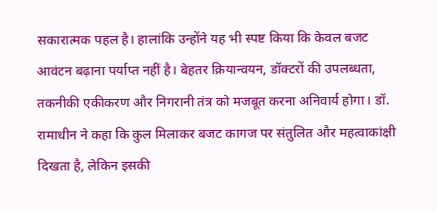सकारात्मक पहल है। हालांकि उन्होंने यह भी स्पष्ट किया कि केवल बजट आवंटन बढ़ाना पर्याप्त नहीं है। बेहतर क्रियान्वयन, डॉक्टरों की उपलब्धता, तकनीकी एकीकरण और निगरानी तंत्र को मजबूत करना अनिवार्य होगा। डॉ. रामाधीन ने कहा कि कुल मिलाकर बजट कागज पर संतुलित और महत्वाकांक्षी दिखता है, लेकिन इसकी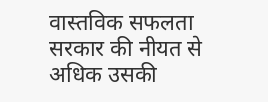वास्तविक सफलता सरकार की नीयत से अधिक उसकी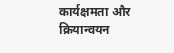कार्यक्षमता और क्रियान्वयन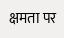क्षमता पर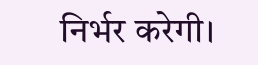निर्भर करेगी।